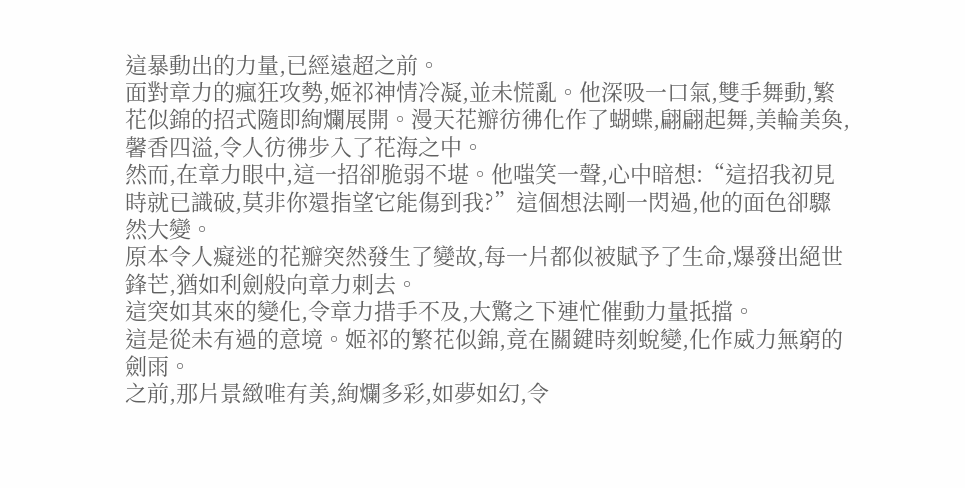這暴動出的力量,已經遠超之前。
面對章力的瘋狂攻勢,姬祁神情冷凝,並未慌亂。他深吸一口氣,雙手舞動,繁花似錦的招式隨即絢爛展開。漫天花瓣彷彿化作了蝴蝶,翩翩起舞,美輪美奐,馨香四溢,令人彷彿步入了花海之中。
然而,在章力眼中,這一招卻脆弱不堪。他嗤笑一聲,心中暗想:“這招我初見時就已識破,莫非你還指望它能傷到我?”這個想法剛一閃過,他的面色卻驟然大變。
原本令人癡迷的花瓣突然發生了變故,每一片都似被賦予了生命,爆發出絕世鋒芒,猶如利劍般向章力刺去。
這突如其來的變化,令章力措手不及,大驚之下連忙催動力量抵擋。
這是從未有過的意境。姬祁的繁花似錦,竟在關鍵時刻蛻變,化作威力無窮的劍雨。
之前,那片景緻唯有美,絢爛多彩,如夢如幻,令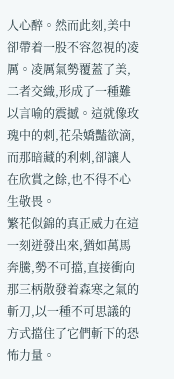人心醉。然而此刻,美中卻帶着一股不容忽視的凌厲。凌厲氣勢覆蓋了美,二者交織,形成了一種難以言喻的震撼。這就像玫瑰中的刺,花朵嬌豔欲滴,而那暗藏的利刺,卻讓人在欣賞之餘,也不得不心生敬畏。
繁花似錦的真正威力在這一刻迸發出來,猶如萬馬奔騰,勢不可擋,直接衝向那三柄散發着森寒之氣的斬刀,以一種不可思議的方式擋住了它們斬下的恐怖力量。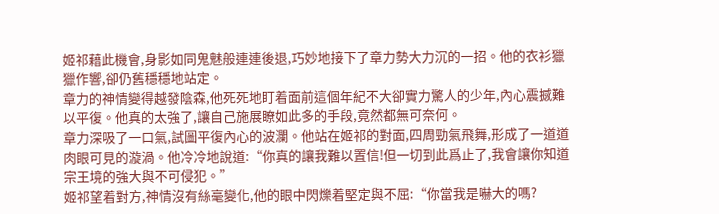姬祁藉此機會,身影如同鬼魅般連連後退,巧妙地接下了章力勢大力沉的一招。他的衣衫獵獵作響,卻仍舊穩穩地站定。
章力的神情變得越發陰森,他死死地盯着面前這個年紀不大卻實力驚人的少年,內心震撼難以平復。他真的太強了,讓自己施展瞭如此多的手段,竟然都無可奈何。
章力深吸了一口氣,試圖平復內心的波瀾。他站在姬祁的對面,四周勁氣飛舞,形成了一道道肉眼可見的漩渦。他冷冷地說道:“你真的讓我難以置信!但一切到此爲止了,我會讓你知道宗王境的強大與不可侵犯。”
姬祁望着對方,神情沒有絲毫變化,他的眼中閃爍着堅定與不屈:“你當我是嚇大的嗎?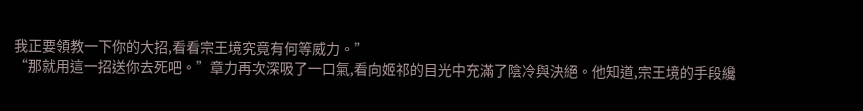我正要領教一下你的大招,看看宗王境究竟有何等威力。”
“那就用這一招送你去死吧。”章力再次深吸了一口氣,看向姬祁的目光中充滿了陰冷與決絕。他知道,宗王境的手段纔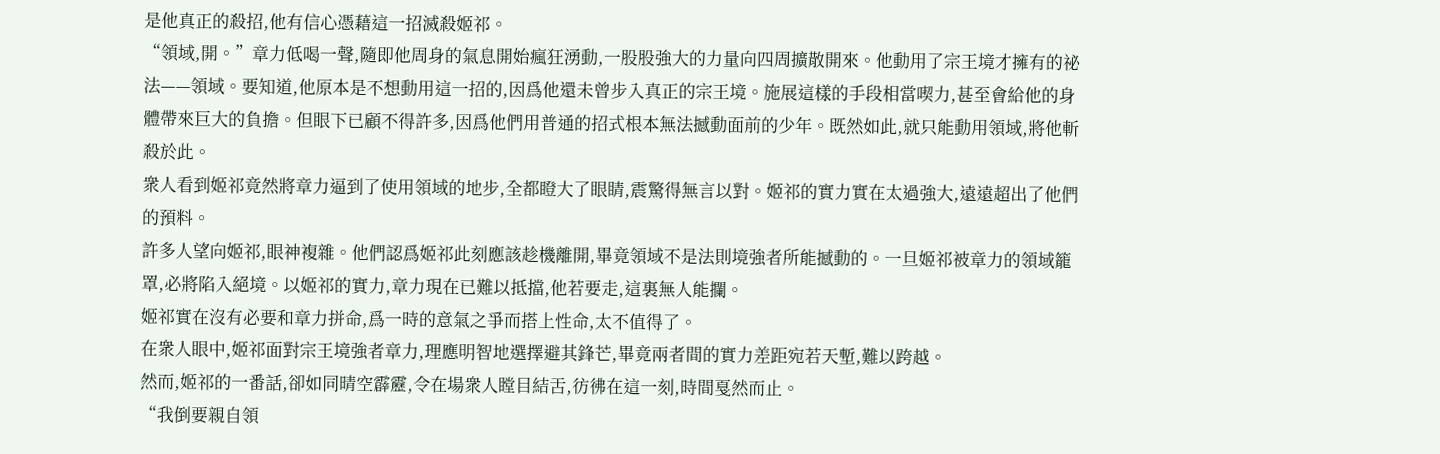是他真正的殺招,他有信心憑藉這一招滅殺姬祁。
“領域,開。”章力低喝一聲,隨即他周身的氣息開始瘋狂湧動,一股股強大的力量向四周擴散開來。他動用了宗王境才擁有的祕法——領域。要知道,他原本是不想動用這一招的,因爲他還未曾步入真正的宗王境。施展這樣的手段相當喫力,甚至會給他的身體帶來巨大的負擔。但眼下已顧不得許多,因爲他們用普通的招式根本無法撼動面前的少年。既然如此,就只能動用領域,將他斬殺於此。
衆人看到姬祁竟然將章力逼到了使用領域的地步,全都瞪大了眼睛,震驚得無言以對。姬祁的實力實在太過強大,遠遠超出了他們的預料。
許多人望向姬祁,眼神複雜。他們認爲姬祁此刻應該趁機離開,畢竟領域不是法則境強者所能撼動的。一旦姬祁被章力的領域籠罩,必將陷入絕境。以姬祁的實力,章力現在已難以抵擋,他若要走,這裏無人能攔。
姬祁實在沒有必要和章力拼命,爲一時的意氣之爭而搭上性命,太不值得了。
在衆人眼中,姬祁面對宗王境強者章力,理應明智地選擇避其鋒芒,畢竟兩者間的實力差距宛若天塹,難以跨越。
然而,姬祁的一番話,卻如同晴空霹靂,令在場衆人瞠目結舌,彷彿在這一刻,時間戛然而止。
“我倒要親自領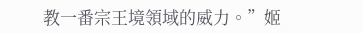教一番宗王境領域的威力。”姬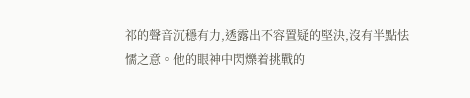祁的聲音沉穩有力,透露出不容置疑的堅決,沒有半點怯懦之意。他的眼神中閃爍着挑戰的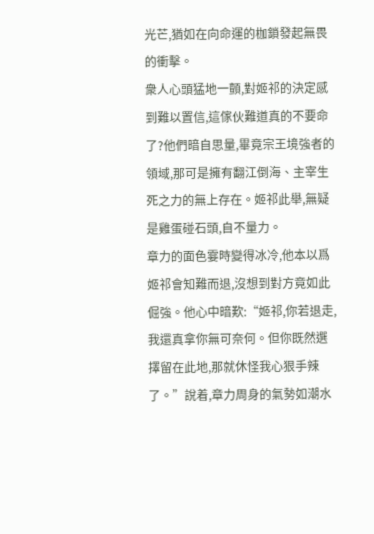光芒,猶如在向命運的枷鎖發起無畏的衝擊。
衆人心頭猛地一顫,對姬祁的決定感到難以置信,這傢伙難道真的不要命了?他們暗自思量,畢竟宗王境強者的領域,那可是擁有翻江倒海、主宰生死之力的無上存在。姬祁此舉,無疑是雞蛋碰石頭,自不量力。
章力的面色霎時變得冰冷,他本以爲姬祁會知難而退,沒想到對方竟如此倔強。他心中暗歎:“姬祁,你若退走,我還真拿你無可奈何。但你既然選擇留在此地,那就休怪我心狠手辣了。”說着,章力周身的氣勢如潮水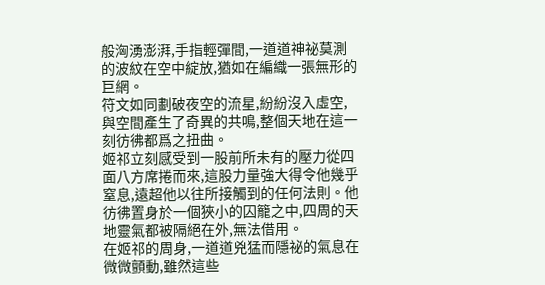般洶湧澎湃,手指輕彈間,一道道神祕莫測的波紋在空中綻放,猶如在編織一張無形的巨網。
符文如同劃破夜空的流星,紛紛沒入虛空,與空間產生了奇異的共鳴,整個天地在這一刻彷彿都爲之扭曲。
姬祁立刻感受到一股前所未有的壓力從四面八方席捲而來,這股力量強大得令他幾乎窒息,遠超他以往所接觸到的任何法則。他彷彿置身於一個狹小的囚籠之中,四周的天地靈氣都被隔絕在外,無法借用。
在姬祁的周身,一道道兇猛而隱祕的氣息在微微顫動,雖然這些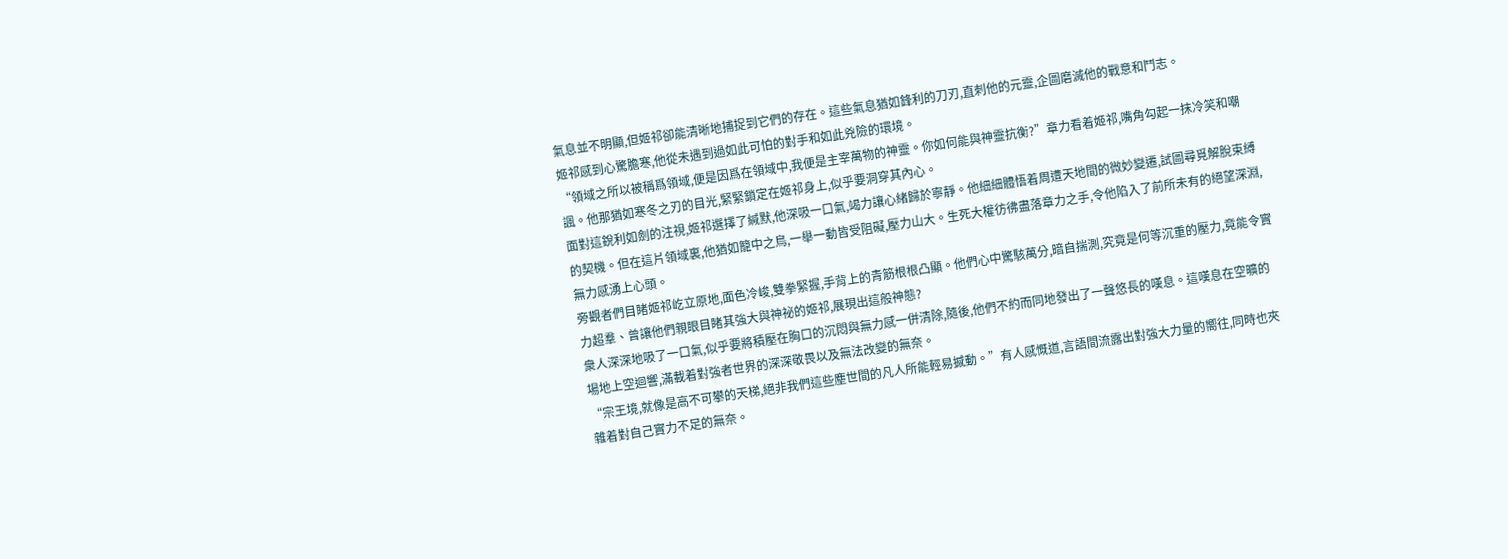氣息並不明顯,但姬祁卻能清晰地捕捉到它們的存在。這些氣息猶如鋒利的刀刃,直刺他的元靈,企圖磨滅他的戰意和鬥志。
姬祁感到心驚膽寒,他從未遇到過如此可怕的對手和如此兇險的環境。
“領域之所以被稱爲領域,便是因爲在領域中,我便是主宰萬物的神靈。你如何能與神靈抗衡?”章力看着姬祁,嘴角勾起一抹冷笑和嘲諷。他那猶如寒冬之刃的目光,緊緊鎖定在姬祁身上,似乎要洞穿其內心。
面對這銳利如劍的注視,姬祁選擇了緘默,他深吸一口氣,竭力讓心緒歸於寧靜。他細細體悟着周遭天地間的微妙變遷,試圖尋覓解脫束縛的契機。但在這片領域裏,他猶如籠中之鳥,一舉一動皆受阻礙,壓力山大。生死大權彷彿盡落章力之手,令他陷入了前所未有的絕望深淵,無力感湧上心頭。
旁觀者們目睹姬祁屹立原地,面色冷峻,雙拳緊握,手背上的青筋根根凸顯。他們心中驚駭萬分,暗自揣測,究竟是何等沉重的壓力,竟能令實力超羣、曾讓他們親眼目睹其強大與神祕的姬祁,展現出這般神態?
衆人深深地吸了一口氣,似乎要將積壓在胸口的沉悶與無力感一併清除,隨後,他們不約而同地發出了一聲悠長的嘆息。這嘆息在空曠的場地上空迴響,滿載着對強者世界的深深敬畏以及無法改變的無奈。
“宗王境,就像是高不可攀的天梯,絕非我們這些塵世間的凡人所能輕易撼動。”有人感慨道,言語間流露出對強大力量的嚮往,同時也夾雜着對自己實力不足的無奈。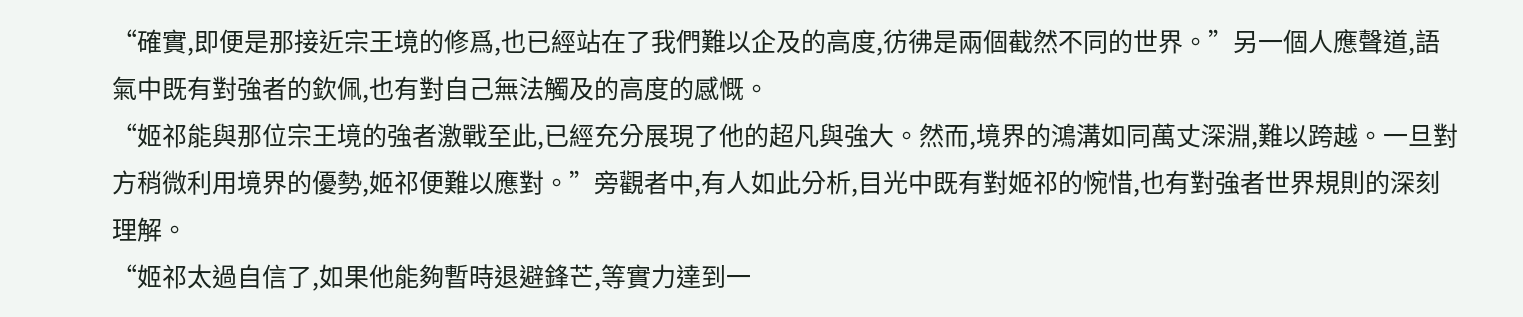“確實,即便是那接近宗王境的修爲,也已經站在了我們難以企及的高度,彷彿是兩個截然不同的世界。”另一個人應聲道,語氣中既有對強者的欽佩,也有對自己無法觸及的高度的感慨。
“姬祁能與那位宗王境的強者激戰至此,已經充分展現了他的超凡與強大。然而,境界的鴻溝如同萬丈深淵,難以跨越。一旦對方稍微利用境界的優勢,姬祁便難以應對。”旁觀者中,有人如此分析,目光中既有對姬祁的惋惜,也有對強者世界規則的深刻理解。
“姬祁太過自信了,如果他能夠暫時退避鋒芒,等實力達到一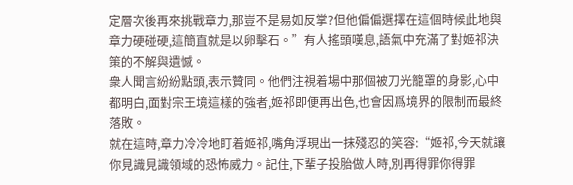定層次後再來挑戰章力,那豈不是易如反掌?但他偏偏選擇在這個時候此地與章力硬碰硬,這簡直就是以卵擊石。”有人搖頭嘆息,語氣中充滿了對姬祁決策的不解與遺憾。
衆人聞言紛紛點頭,表示贊同。他們注視着場中那個被刀光籠罩的身影,心中都明白,面對宗王境這樣的強者,姬祁即便再出色,也會因爲境界的限制而最終落敗。
就在這時,章力冷冷地盯着姬祁,嘴角浮現出一抹殘忍的笑容:“姬祁,今天就讓你見識見識領域的恐怖威力。記住,下輩子投胎做人時,別再得罪你得罪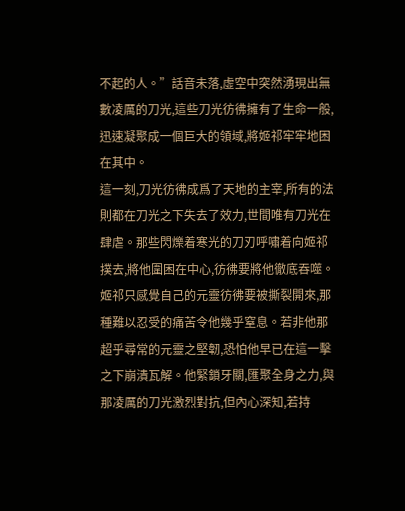不起的人。”話音未落,虛空中突然湧現出無數凌厲的刀光,這些刀光彷彿擁有了生命一般,迅速凝聚成一個巨大的領域,將姬祁牢牢地困在其中。
這一刻,刀光彷彿成爲了天地的主宰,所有的法則都在刀光之下失去了效力,世間唯有刀光在肆虐。那些閃爍着寒光的刀刃呼嘯着向姬祁撲去,將他圍困在中心,彷彿要將他徹底吞噬。
姬祁只感覺自己的元靈彷彿要被撕裂開來,那種難以忍受的痛苦令他幾乎窒息。若非他那超乎尋常的元靈之堅韌,恐怕他早已在這一擊之下崩潰瓦解。他緊鎖牙關,匯聚全身之力,與那凌厲的刀光激烈對抗,但內心深知,若持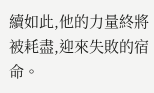續如此,他的力量終將被耗盡,迎來失敗的宿命。